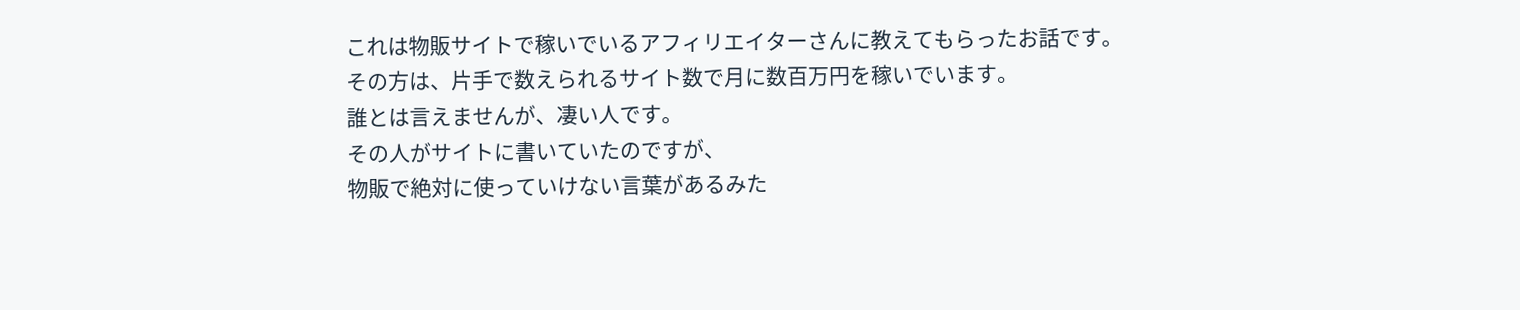これは物販サイトで稼いでいるアフィリエイターさんに教えてもらったお話です。
その方は、片手で数えられるサイト数で月に数百万円を稼いでいます。
誰とは言えませんが、凄い人です。
その人がサイトに書いていたのですが、
物販で絶対に使っていけない言葉があるみた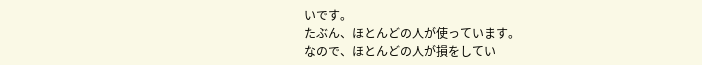いです。
たぶん、ほとんどの人が使っています。
なので、ほとんどの人が損をしてい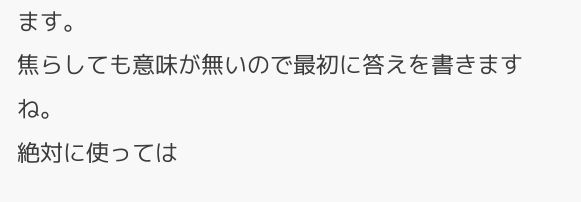ます。
焦らしても意味が無いので最初に答えを書きますね。
絶対に使っては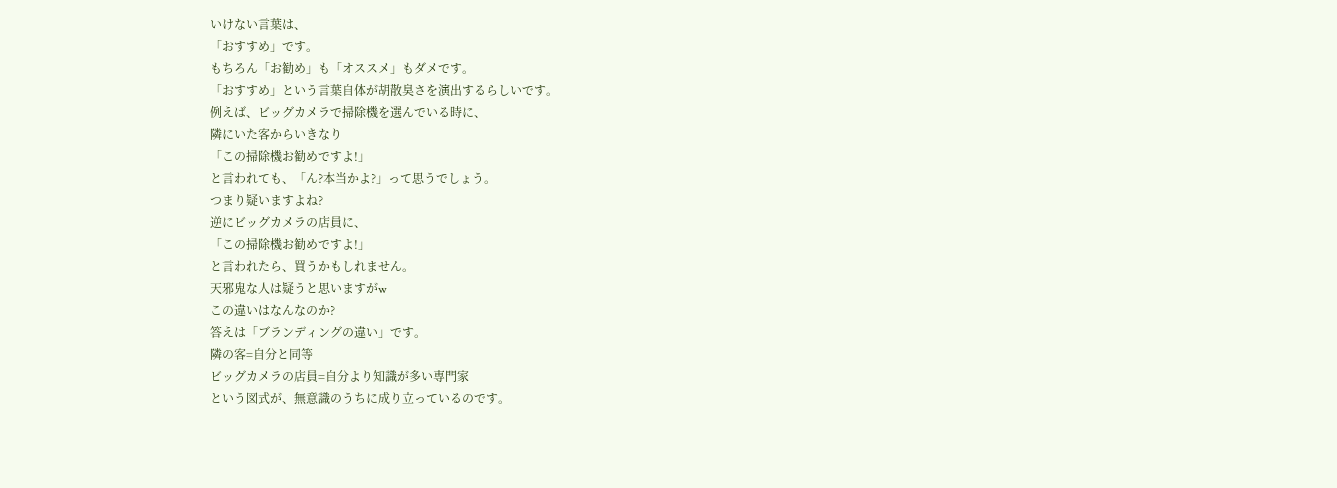いけない言葉は、
「おすすめ」です。
もちろん「お勧め」も「オススメ」もダメです。
「おすすめ」という言葉自体が胡散臭さを演出するらしいです。
例えば、ビッグカメラで掃除機を選んでいる時に、
隣にいた客からいきなり
「この掃除機お勧めですよ!」
と言われても、「ん?本当かよ?」って思うでしょう。
つまり疑いますよね?
逆にビッグカメラの店員に、
「この掃除機お勧めですよ!」
と言われたら、買うかもしれません。
天邪鬼な人は疑うと思いますがw
この違いはなんなのか?
答えは「ブランディングの違い」です。
隣の客=自分と同等
ビッグカメラの店員=自分より知識が多い専門家
という図式が、無意識のうちに成り立っているのです。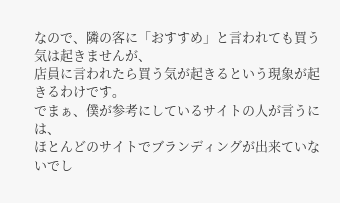なので、隣の客に「おすすめ」と言われても買う気は起きませんが、
店員に言われたら買う気が起きるという現象が起きるわけです。
でまぁ、僕が参考にしているサイトの人が言うには、
ほとんどのサイトでブランディングが出来ていないでし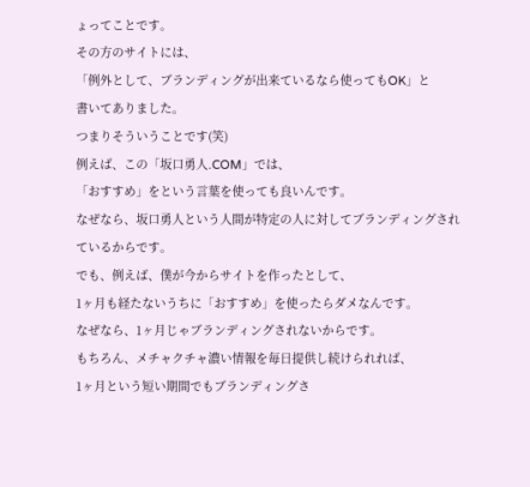ょってことです。
その方のサイトには、
「例外として、ブランディングが出来ているなら使ってもOK」と
書いてありました。
つまりそういうことです(笑)
例えば、この「坂口勇人.COM」では、
「おすすめ」をという言葉を使っても良いんです。
なぜなら、坂口勇人という人間が特定の人に対してブランディングされているからです。
でも、例えば、僕が今からサイトを作ったとして、
1ヶ月も経たないうちに「おすすめ」を使ったらダメなんです。
なぜなら、1ヶ月じゃブランディングされないからです。
もちろん、メチャクチャ濃い情報を毎日提供し続けられれば、
1ヶ月という短い期間でもブランディングさ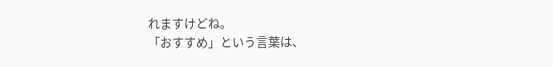れますけどね。
「おすすめ」という言葉は、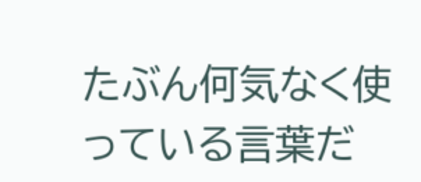たぶん何気なく使っている言葉だ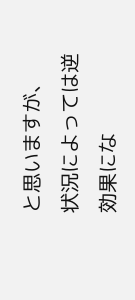と思いますが、
状況によっては逆効果にな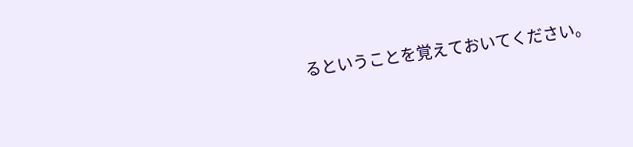るということを覚えておいてください。